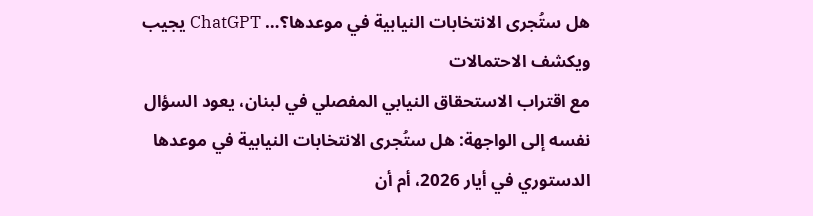هل ستُجرى الانتخابات النيابية في موعدها؟… ChatGPT يجيب ويكشف الاحتمالات
مع اقتراب الاستحقاق النيابي المفصلي في لبنان، يعود السؤال نفسه إلى الواجهة: هل ستُجرى الانتخابات النيابية في موعدها الدستوري في أيار 2026، أم أن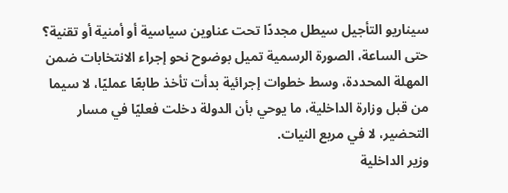سيناريو التأجيل سيطل مجددًا تحت عناوين سياسية أو أمنية أو تقنية؟
حتى الساعة، الصورة الرسمية تميل بوضوح نحو إجراء الانتخابات ضمن المهلة المحددة، وسط خطوات إجرائية بدأت تأخذ طابعًا عمليًا، لا سيما من قبل وزارة الداخلية، ما يوحي بأن الدولة دخلت فعليًا في مسار التحضير، لا في مربع النيات.
وزير الداخلية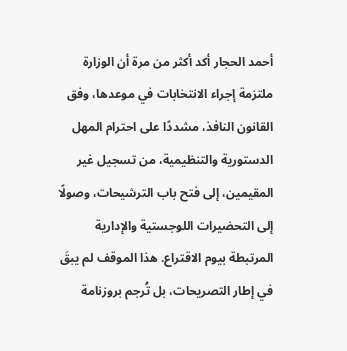أحمد الحجار أكد أكثر من مرة أن الوزارة ملتزمة إجراء الانتخابات في موعدها، وفق القانون النافذ، مشددًا على احترام المهل الدستورية والتنظيمية، من تسجيل غير المقيمين، إلى فتح باب الترشيحات، وصولًا إلى التحضيرات اللوجستية والإدارية المرتبطة بيوم الاقتراع. هذا الموقف لم يبقَ في إطار التصريحات، بل تُرجم بروزنامة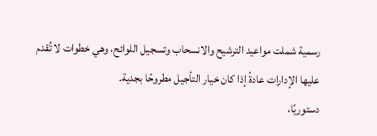رسمية شملت مواعيد الترشيح والانسحاب وتسجيل اللوائح، وهي خطوات لا تُقدم عليها الإدارات عادةً إذا كان خيار التأجيل مطروحًا بجدية.
دستوريًا،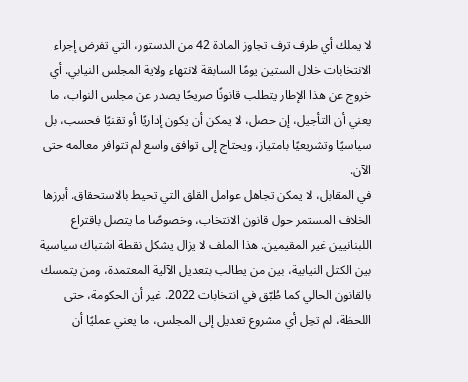لا يملك أي طرف ترف تجاوز المادة 42 من الدستور، التي تفرض إجراء الانتخابات خلال الستين يومًا السابقة لانتهاء ولاية المجلس النيابي. أي خروج عن هذا الإطار يتطلب قانونًا صريحًا يصدر عن مجلس النواب، ما يعني أن التأجيل، إن حصل، لا يمكن أن يكون إداريًا أو تقنيًا فحسب، بل سياسيًا وتشريعيًا بامتياز، ويحتاج إلى توافق واسع لم تتوافر معالمه حتى الآن.
في المقابل، لا يمكن تجاهل عوامل القلق التي تحيط بالاستحقاق. أبرزها الخلاف المستمر حول قانون الانتخاب، وخصوصًا ما يتصل باقتراع اللبنانيين غير المقيمين. هذا الملف لا يزال يشكل نقطة اشتباك سياسية بين الكتل النيابية، بين من يطالب بتعديل الآلية المعتمدة، ومن يتمسك بالقانون الحالي كما طُبّق في انتخابات 2022. غير أن الحكومة، حتى اللحظة، لم تحِل أي مشروع تعديل إلى المجلس، ما يعني عمليًا أن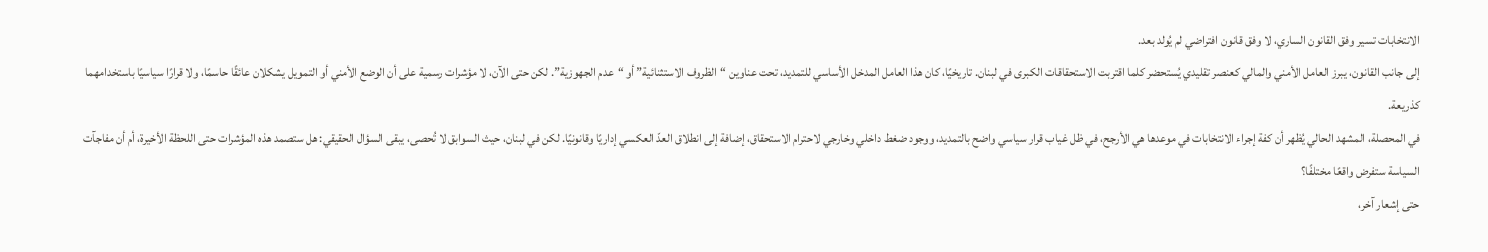الانتخابات تسير وفق القانون الساري، لا وفق قانون افتراضي لم يُولد بعد.
إلى جانب القانون، يبرز العامل الأمني والمالي كعنصر تقليدي يُستحضر كلما اقتربت الاستحقاقات الكبرى في لبنان. تاريخيًا، كان هذا العامل المدخل الأساسي للتمديد، تحت عناوين “الظروف الاستثنائية” أو “عدم الجهوزية”. لكن حتى الآن، لا مؤشرات رسمية على أن الوضع الأمني أو التمويل يشكلان عائقًا حاسمًا، ولا قرارًا سياسيًا باستخدامهما كذريعة.
في المحصلة، المشهد الحالي يُظهر أن كفة إجراء الانتخابات في موعدها هي الأرجح، في ظل غياب قرار سياسي واضح بالتمديد، ووجود ضغط داخلي وخارجي لاحترام الاستحقاق، إضافة إلى انطلاق العدّ العكسي إداريًا وقانونيًا. لكن في لبنان، حيث السوابق لا تُحصى، يبقى السؤال الحقيقي: هل ستصمد هذه المؤشرات حتى اللحظة الأخيرة، أم أن مفاجآت السياسة ستفرض واقعًا مختلفًا؟
حتى إشعار آخر،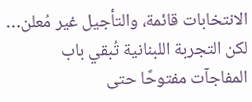الانتخابات قائمة، والتأجيل غير مُعلن… لكن التجربة اللبنانية تُبقي باب المفاجآت مفتوحًا حتى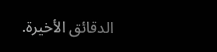الدقائق الأخيرة.